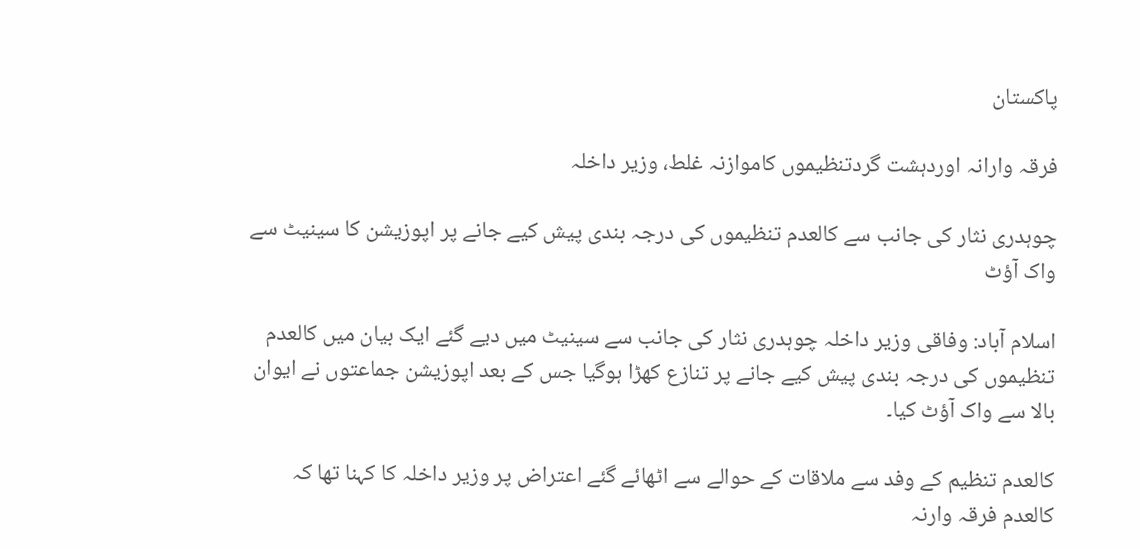پاکستان

فرقہ وارانہ اوردہشت گردتنظیموں کاموازنہ غلط، وزیر داخلہ

چوہدری نثار کی جانب سے کالعدم تنظیموں کی درجہ بندی پیش کیے جانے پر اپوزیشن کا سینیٹ سے واک آؤٹ

اسلام آباد: وفاقی وزیر داخلہ چوہدری نثار کی جانب سے سینیٹ میں دیے گئے ایک بیان میں کالعدم تنظیموں کی درجہ بندی پیش کیے جانے پر تنازع کھڑا ہوگیا جس کے بعد اپوزیشن جماعتوں نے ایوان بالا سے واک آؤٹ کیا۔

کالعدم تنظیم کے وفد سے ملاقات کے حوالے سے اٹھائے گئے اعتراض پر وزیر داخلہ کا کہنا تھا کہ کالعدم فرقہ وارنہ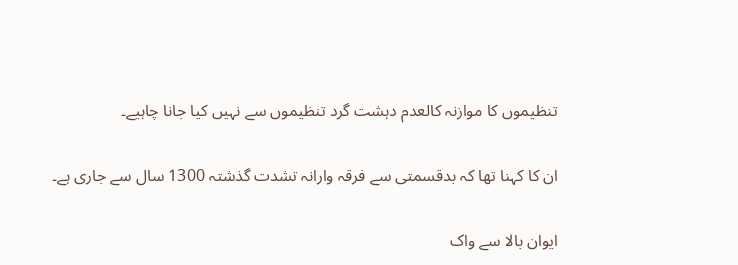تنظیموں کا موازنہ کالعدم دہشت گرد تنظیموں سے نہیں کیا جانا چاہیے۔

ان کا کہنا تھا کہ بدقسمتی سے فرقہ وارانہ تشدت گذشتہ 1300 سال سے جاری ہے۔

ایوان بالا سے واک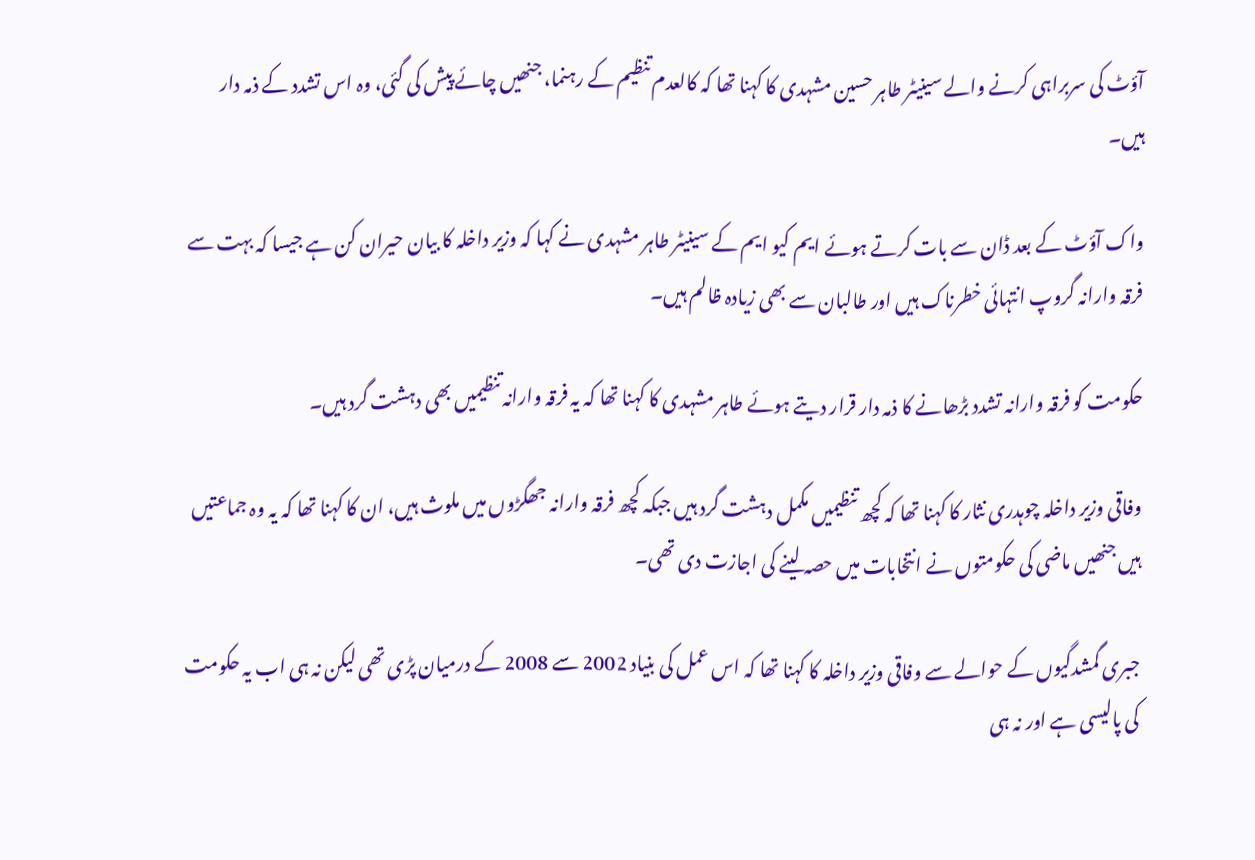آؤٹ کی سربراہی کرنے والے سینیٹر طاہر حسین مشہدی کا کہنا تھا کہ کالعدم تنظیم کے رہنما، جنھیں چائے پیش کی گئی، وہ اس تشدد کے ذمہ دار ہیں۔

واک آؤٹ کے بعد ڈان سے بات کرتے ہوئے ایم کیو ایم کے سینیٹر طاہر مشہدی نے کہا کہ وزیر داخلہ کا بیان حیران کن ہے جیسا کہ بہت سے فرقہ وارانہ گروپ انتہائی خطرناک ہیں اور طالبان سے بھی زیادہ ظالم ہیں۔

حکومت کو فرقہ وارانہ تشدد بڑھانے کا ذمہ دار قرار دیتے ہوئے طاہر مشہدی کا کہنا تھا کہ یہ فرقہ وارانہ تنظیمیں بھی دہشت گرد ہیں۔

وفاقی وزیر داخلہ چوہدری نثار کا کہنا تھا کہ کچھ تنظیمیں مکمل دہشت گرد ہیں جبکہ کچھ فرقہ وارانہ جھگڑوں میں ملوث ہیں، ان کا کہنا تھا کہ یہ وہ جماعتیں ہیں جنھیں ماضی کی حکومتوں نے انتخابات میں حصہ لینے کی اجازت دی تھی۔

جبری گمشدگیوں کے حوالے سے وفاقی وزیر داخلہ کا کہنا تھا کہ اس عمل کی بنیاد 2002 سے 2008 کے درمیان پڑی تھی لیکن نہ ہی اب یہ حکومت کی پالیسی ہے اور نہ ہی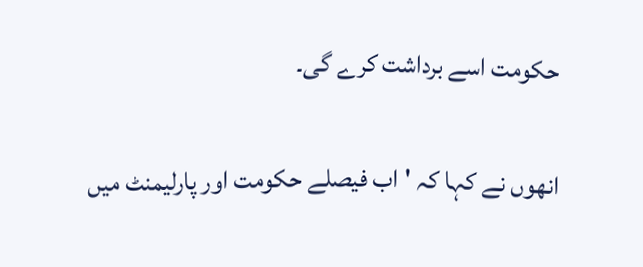حکومت اسے برداشت کرے گی۔

انھوں نے کہا کہ 'اب فیصلے حکومت اور پارلیمنٹ میں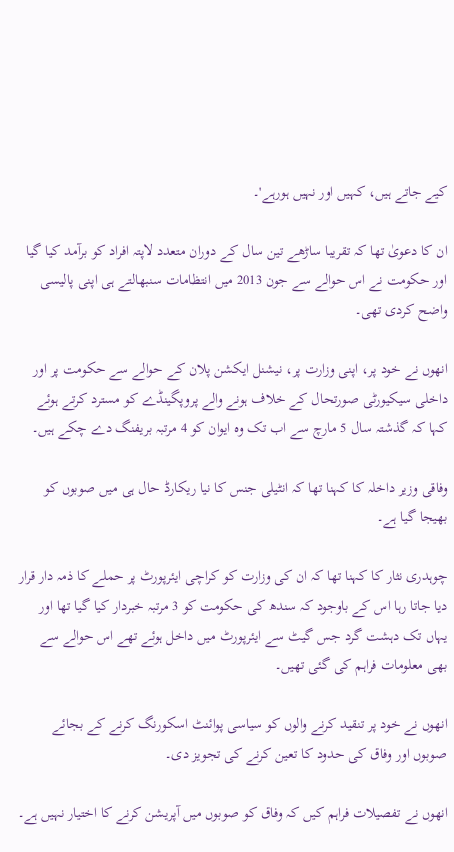کیے جاتے ہیں، کہیں اور نہیں ہورہے'۔

ان کا دعویٰ تھا کہ تقریبا ساڑھے تین سال کے دوران متعدد لاپتہ افراد کو برآمد کیا گیا اور حکومت نے اس حوالے سے جون 2013 میں انتظامات سنبھالتے ہی اپنی پالیسی واضح کردی تھی۔

انھوں نے خود پر، اپنی وزارت پر، نیشنل ایکشن پلان کے حوالے سے حکومت پر اور داخلی سیکیورٹی صورتحال کے خلاف ہونے والے پروپگینڈے کو مسترد کرتے ہوئے کہا کہ گذشتہ سال 5 مارچ سے اب تک وہ ایوان کو 4 مرتبہ بریفنگ دے چکے ہیں۔

وفاقی وزیر داخلہ کا کہنا تھا کہ انٹیلی جنس کا نیا ریکارڈ حال ہی میں صوبوں کو بھیجا گیا ہے۔

چوہدری نثار کا کہنا تھا کہ ان کی وزارت کو کراچی ایئرپورٹ پر حملے کا ذمہ دار قرار دیا جاتا رہا اس کے باوجود کہ سندھ کی حکومت کو 3 مرتبہ خبردار کیا گیا تھا اور یہاں تک دہشت گرد جس گیٹ سے ایئرپورٹ میں داخل ہوئے تھے اس حوالے سے بھی معلومات فراہم کی گئی تھیں۔

انھوں نے خود پر تنقید کرنے والوں کو سیاسی پوائنٹ اسکورنگ کرنے کے بجائے صوبوں اور وفاق کی حدود کا تعین کرنے کی تجویز دی۔

انھوں نے تفصیلات فراہم کیں کہ وفاق کو صوبوں میں آپریشن کرنے کا اختیار نہیں ہے۔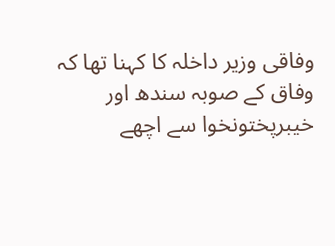وفاقی وزیر داخلہ کا کہنا تھا کہ وفاق کے صوبہ سندھ اور خیبرپختونخوا سے اچھے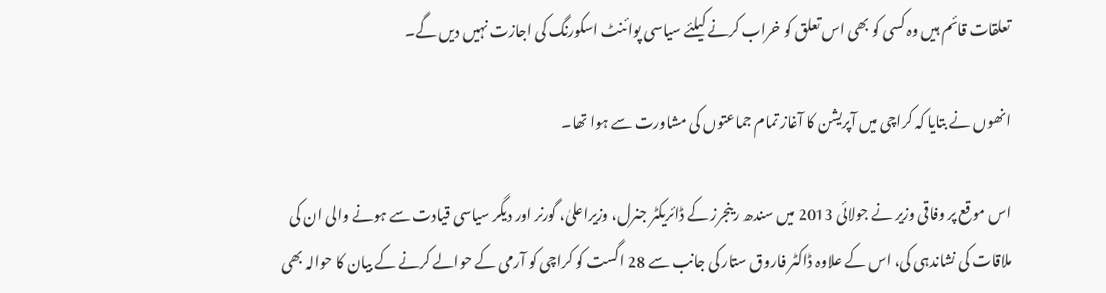تعلقات قائم ہیں وہ کسی کو بھی اس تعلق کو خراب کرنے کیلئے سیاسی پوائنٹ اسکورنگ کی اجازت نہیں دیں گے۔

انھوں نے بتایا کہ کراچی میں آپریشن کا آغاز تمام جماعتوں کی مشاورت سے ہوا تھا۔

اس موقع پر وفاقی وزیر نے جولائی 2013 میں سندھ رینجرز کے ڈائریکٹر جنرل، وزیراعلیٰ، گورنر اور دیگر سیاسی قیادت سے ہونے والی ان کی ملاقات کی نشاندہی کی، اس کے علاوہ ڈاکٹر فاروق ستار کی جانب سے 28 اگست کو کراچی کو آرمی کے حوالے کرنے کے بیان کا حوالہ بھی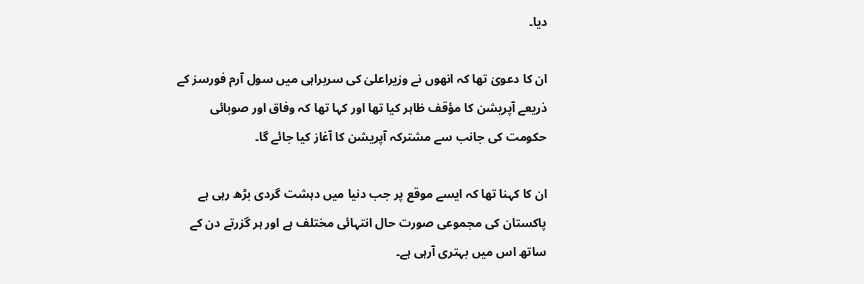دیا۔

ان کا دعویٰ تھا کہ انھوں نے وزیراعلیٰ کی سربراہی میں سول آرم فورسز کے ذریعے آپریشن کا مؤقف ظاہر کیا تھا اور کہا تھا کہ وفاق اور صوبائی حکومت کی جانب سے مشترکہ آپریشن کا آغاز کیا جائے گا۔

ان کا کہنا تھا کہ ایسے موقع پر جب دنیا میں دہشت گردی بڑھ رہی ہے پاکستان کی مجموعی صورت حال انتہائی مختلف ہے اور ہر گزرتے دن کے ساتھ اس میں بہتری آرہی ہے۔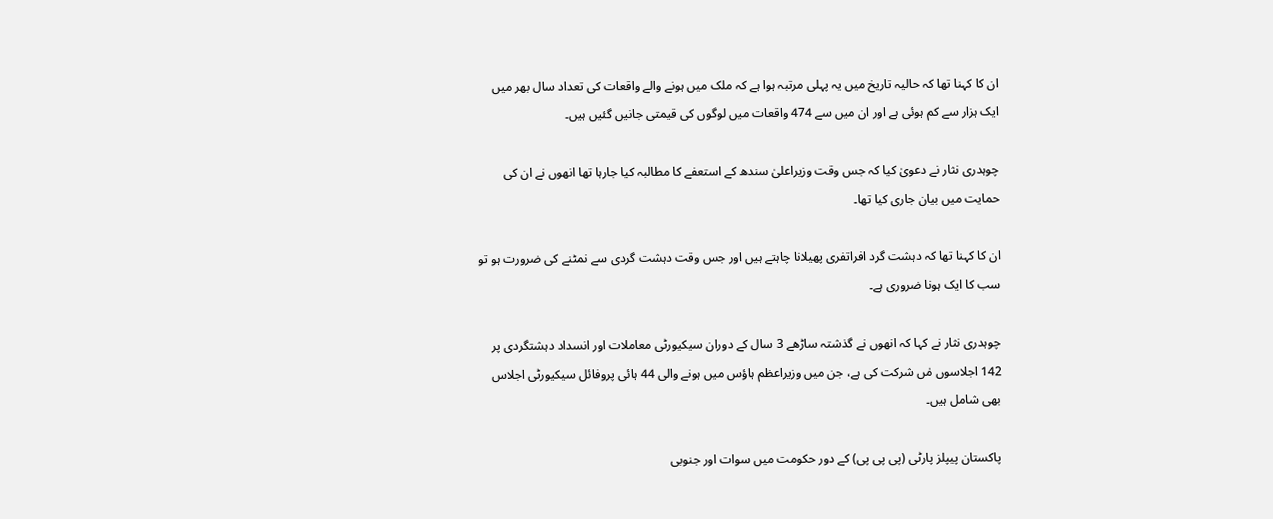ان کا کہنا تھا کہ حالیہ تاریخ میں یہ پہلی مرتبہ ہوا ہے کہ ملک میں ہونے والے واقعات کی تعداد سال بھر میں ایک ہزار سے کم ہوئی ہے اور ان میں سے 474 واقعات میں لوگوں کی قیمتی جانیں گئیں ہیں۔

چوہدری نثار نے دعویٰ کیا کہ جس وقت وزیراعلیٰ سندھ کے استعفے کا مطالبہ کیا جارہا تھا انھوں نے ان کی حمایت میں بیان جاری کیا تھا۔

ان کا کہنا تھا کہ دہشت گرد افراتفری پھیلانا چاہتے ہیں اور جس وقت دہشت گردی سے نمٹنے کی ضرورت ہو تو سب کا ایک ہونا ضروری ہے۔

چوہدری نثار نے کہا کہ انھوں نے گذشتہ ساڑھے 3 سال کے دوران سیکیورٹی معاملات اور انسداد دہشتگردی پر 142 اجلاسوں مٰں شرکت کی ہے، جن میں وزیراعظم ہاؤس میں ہونے والی 44 ہائی پروفائل سیکیورٹی اجلاس بھی شامل ہیں۔

پاکستان پیپلز پارٹی (پی پی پی) کے دور حکومت میں سوات اور جنوبی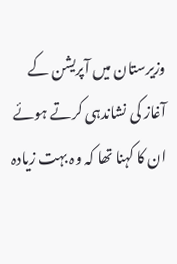وزیرستان میں آپریشن کے آغاز کی نشاندہی کرتے ہوئے ان کا کہنا تھا کہ وہ بہت زیادہ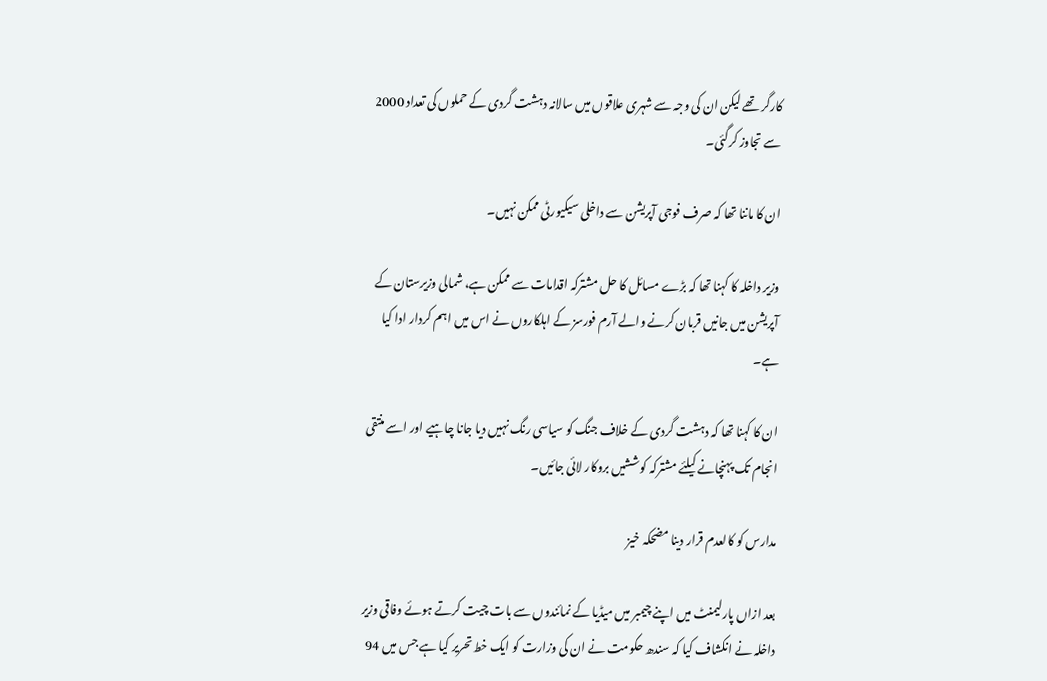کارگر تھے لیکن ان کی وجہ سے شہری علاقوں میں سالانہ دہشت گردی کے حملوں کی تعداد 2000 سے تجاوز کرگئی۔

ان کا ماننا تھا کہ صرف فوجی آپریشن سے داخلی سیکیورٹی ممکن نہیں۔

وزیر داخلہ کا کہنا تھا کہ بڑے مسائل کا حل مشترکہ اقدامات سے ممکن ہے، شمالی وزیرستان کے آپریشن میں جانیں قربان کرنے والے آرم فورسز کے اہلکاروں نے اس میں اہم کردار ادا کیا ہے۔

ان کا کہنا تھا کہ دہشت گردی کے خلاف جنگ کو سیاسی رنگ نہیں دیا جانا چاہیے اور اسے منتقی انجام تک پہنچانے کیلئے مشترکہ کوششیں بروکار لائی جائیں۔

مدارس کو کالعدم قرار دینا مضحکہ خیز

بعد ازاں پارلیمنٹ میں اپنے چیمبر میں میڈیا کے نمائندوں سے بات چیت کرتے ہوئے وفاقی وزیر داخلہ نے انکشاف کیا کہ سندھ حکومت نے ان کی وزارت کو ایک خط تحریر کیا ہے جس میں 94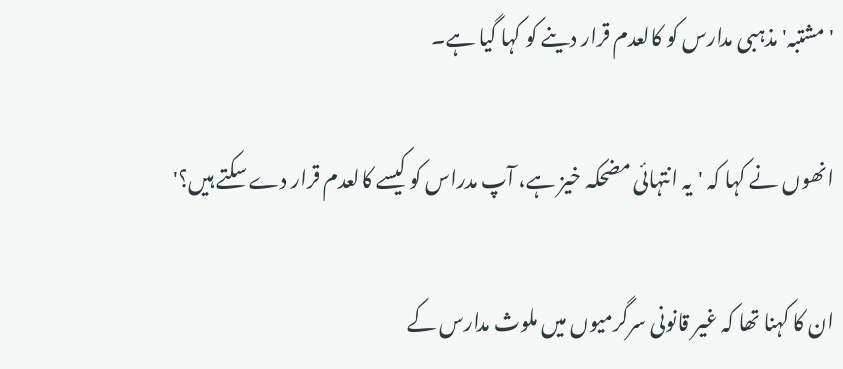'مشتبہ' مذہبی مدارس کو کالعدم قرار دینے کو کہا گیا ہے۔

انھوں نے کہا کہ 'یہ انتہائی مضحکہ خیز ہے، آپ مدراس کو کیسے کالعدم قرار دے سکتے ہیں؟'

ان کا کہنا تھا کہ غیر قانونی سرگرمیوں میں ملوث مدارس کے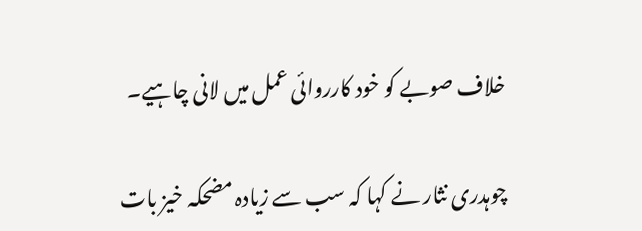خلاف صوبے کو خود کارروائی عمل میں لانی چاہیے۔

چوہدری نثار نے کہا کہ سب سے زیادہ مضحکہ خیز بات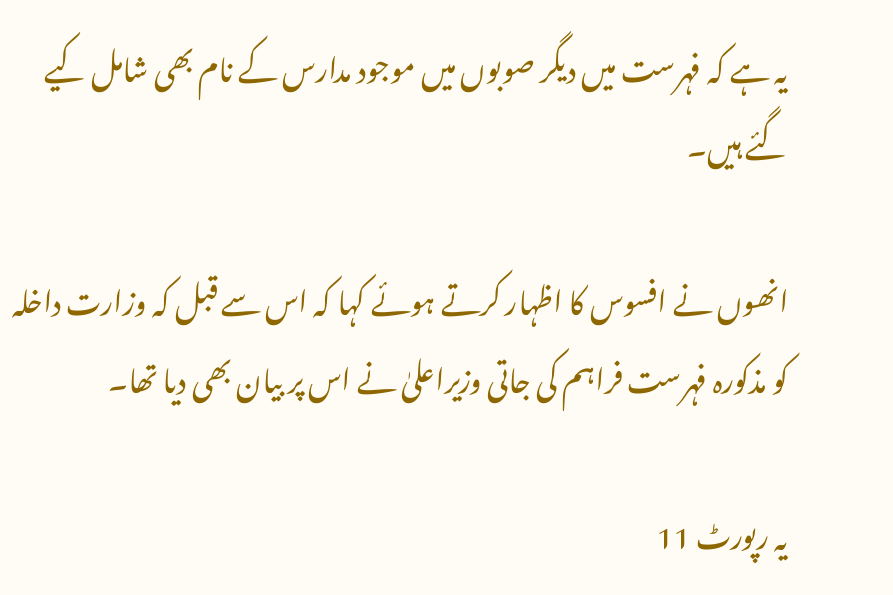یہ ہے کہ فہرست میں دیگر صوبوں میں موجود مدارس کے نام بھی شامل کیے گئے ہیں۔

انھوں نے افسوس کا اظہار کرتے ہوئے کہا کہ اس سے قبل کہ وزارت داخلہ کو مذکورہ فہرست فراہم کی جاتی وزیراعلیٰ نے اس پر بیان بھی دیا تھا۔

یہ رپورٹ 11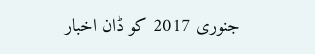جنوری 2017 کو ڈان اخبار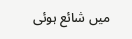میں شائع ہوئی